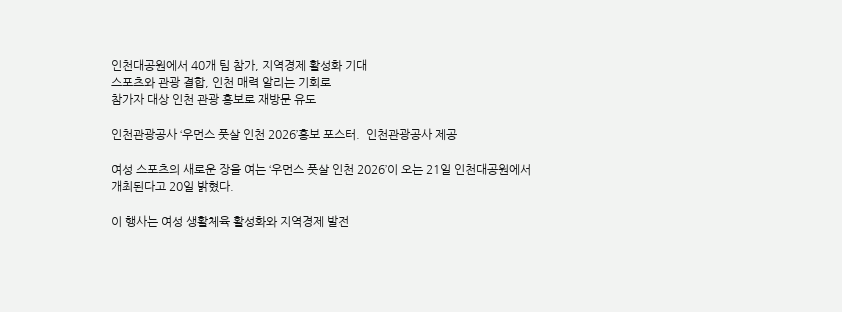인천대공원에서 40개 팀 참가, 지역경제 활성화 기대
스포츠와 관광 결합, 인천 매력 알리는 기회로
참가자 대상 인천 관광 홍보로 재방문 유도

인천관광공사 ‘우먼스 풋살 인천 2026’홍보 포스터.  인천관광공사 제공

여성 스포츠의 새로운 장을 여는 ‘우먼스 풋살 인천 2026’이 오는 21일 인천대공원에서 개최된다고 20일 밝혔다.

이 행사는 여성 생활체육 활성화와 지역경제 발전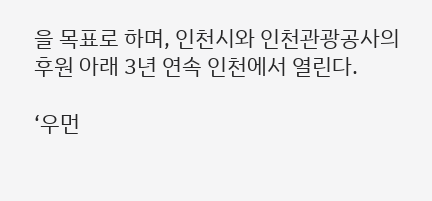을 목표로 하며, 인천시와 인천관광공사의 후원 아래 3년 연속 인천에서 열린다.

‘우먼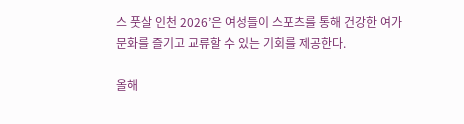스 풋살 인천 2026’은 여성들이 스포츠를 통해 건강한 여가문화를 즐기고 교류할 수 있는 기회를 제공한다.

올해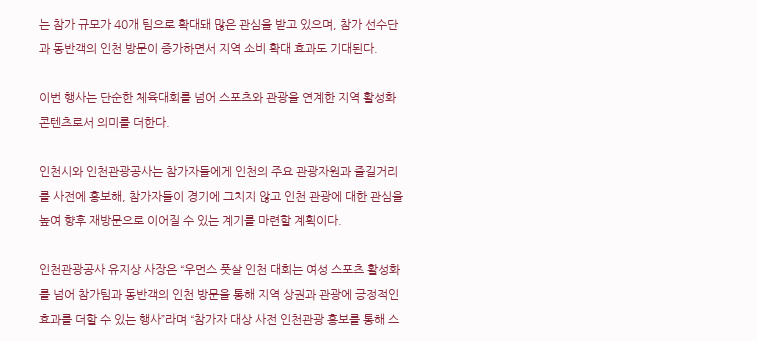는 참가 규모가 40개 팀으로 확대돼 많은 관심을 받고 있으며, 참가 선수단과 동반객의 인천 방문이 증가하면서 지역 소비 확대 효과도 기대된다.

이번 행사는 단순한 체육대회를 넘어 스포츠와 관광을 연계한 지역 활성화 콘텐츠로서 의미를 더한다.

인천시와 인천관광공사는 참가자들에게 인천의 주요 관광자원과 즐길거리를 사전에 홍보해, 참가자들이 경기에 그치지 않고 인천 관광에 대한 관심을 높여 향후 재방문으로 이어질 수 있는 계기를 마련할 계획이다.

인천관광공사 유지상 사장은 “우먼스 풋살 인천 대회는 여성 스포츠 활성화를 넘어 참가팀과 동반객의 인천 방문을 통해 지역 상권과 관광에 긍정적인 효과를 더할 수 있는 행사”라며 “참가자 대상 사전 인천관광 홍보를 통해 스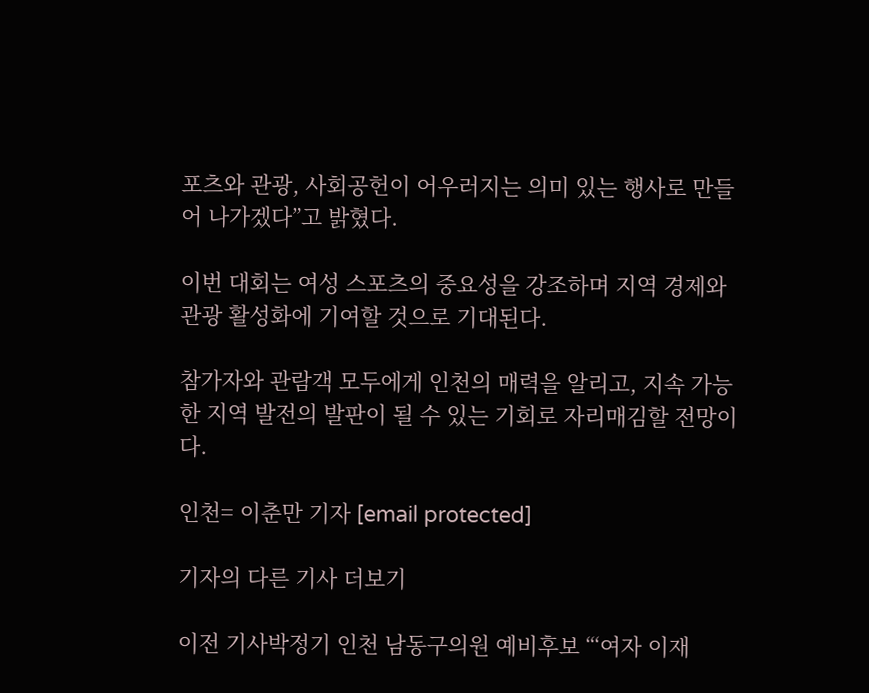포츠와 관광, 사회공헌이 어우러지는 의미 있는 행사로 만들어 나가겠다”고 밝혔다.

이번 대회는 여성 스포츠의 중요성을 강조하며 지역 경제와 관광 활성화에 기여할 것으로 기대된다.

참가자와 관람객 모두에게 인천의 매력을 알리고, 지속 가능한 지역 발전의 발판이 될 수 있는 기회로 자리매김할 전망이다.

인천= 이춘만 기자 [email protected]

기자의 다른 기사 더보기

이전 기사박정기 인천 남동구의원 예비후보 “‘여자 이재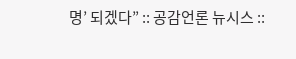명’ 되겠다” :: 공감언론 뉴시스 ::